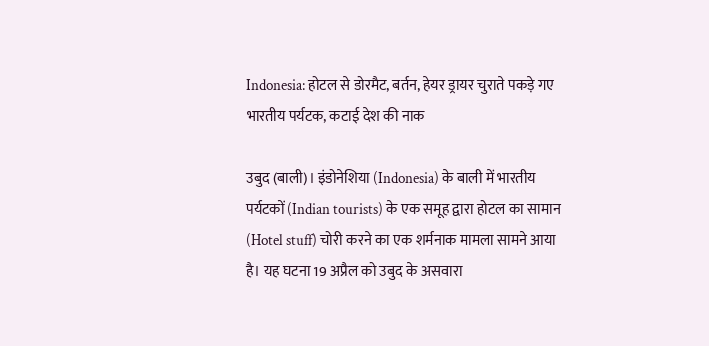Indonesia: होटल से डोरमैट, बर्तन, हेयर ड्रायर चुराते पकड़े गए भारतीय पर्यटक, कटाई देश की नाक

उबुद (बाली)। इंडोनेशिया (Indonesia) के बाली में भारतीय पर्यटकों (Indian tourists) के एक समूह द्वारा होटल का सामान (Hotel stuff) चोरी करने का एक शर्मनाक मामला सामने आया है। यह घटना 19 अप्रैल को उबुद के असवारा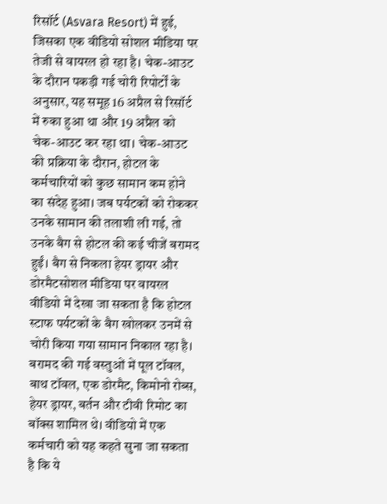रिसॉर्ट (Asvara Resort) में हुई, जिसका एक वीडियो सोशल मीडिया पर तेजी से वायरल हो रहा है। चेक-आउट के दौरान पकड़ी गई चोरी रिपोर्टों के अनुसार, यह समूह 16 अप्रैल से रिसॉर्ट में रुका हुआ था और 19 अप्रैल को चेक-आउट कर रहा था। चेक-आउट की प्रक्रिया के दौरान, होटल के कर्मचारियों को कुछ सामान कम होने का संदेह हुआ। जब पर्यटकों को रोककर उनके सामान की तलाशी ली गई, तो उनके बैग से होटल की कई चीजें बरामद हुईं। बैग से निकला हेयर ड्रायर और डोरमैटसोशल मीडिया पर वायरल वीडियो में देखा जा सकता है कि होटल स्टाफ पर्यटकों के बैग खोलकर उनमें से चोरी किया गया सामान निकाल रहा है। बरामद की गई वस्तुओं में पूल टॉवल, बाथ टॉवल, एक डोरमैट, किमोनो रोब्स, हेयर ड्रायर, बर्तन और टीवी रिमोट का बॉक्स शामिल थे। वीडियो में एक कर्मचारी को यह कहते सुना जा सकता है कि ये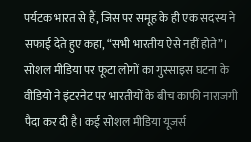पर्यटक भारत से हैं, जिस पर समूह के ही एक सदस्य ने सफाई देते हुए कहा, “सभी भारतीय ऐसे नहीं होते”। सोशल मीडिया पर फूटा लोगों का गुस्साइस घटना के वीडियो ने इंटरनेट पर भारतीयों के बीच काफी नाराजगी पैदा कर दी है। कई सोशल मीडिया यूजर्स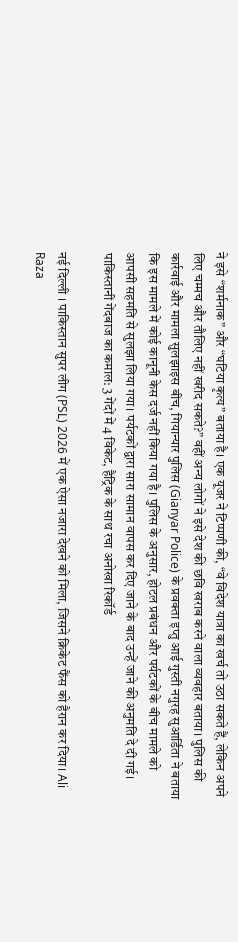ने इसे “शर्मनाक” और “घटिया कृत्य” बताया है। एक यूजर ने टिप्पणी की, “वे विदेश यात्रा का खर्च तो उठा सकते हैं, लेकिन अपने लिए चम्मच और तौलिए नहीं खरीद सकते?” वहीं अन्य लोगों ने इसे देश की छवि खराब करने वाला व्यवहार बताया। पुलिस की कार्रवाई और मामला सुलझाइस बीच, गियान्यार पुलिस (Gianyar Police) के प्रवक्ता इप्तु आई गुस्ती नगुरह सुआर्डिता ने बताया कि इस मामले में कोई कानूनी केस दर्ज नहीं किया गया है। पुलिस के अनुसार, होटल प्रबंधन और पर्यटकों के बीच मामले को आपसी सहमति से सुलझा लिया गया। पर्यटकों द्वारा सारा सामान वापस कर दिए जाने के बाद उन्हें जाने की अनुमति दे दी गई।
पाकिस्तानी गेंदबाज का कमाल: 3 गेंदों में 4 विकेट, हैट्रिक के साथ रचा अनोखा रिकॉर्ड

नई दिल्ली । पाकिस्तान सुपर लीग (PSL) 2026 में एक ऐसा नजारा देखने को मिला, जिसने क्रिकेट फैंस को हैरान कर दिया। Ali Raza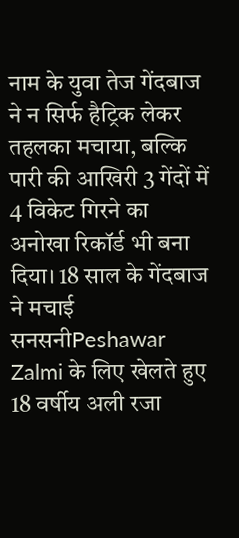नाम के युवा तेज गेंदबाज ने न सिर्फ हैट्रिक लेकर तहलका मचाया, बल्कि पारी की आखिरी 3 गेंदों में 4 विकेट गिरने का अनोखा रिकॉर्ड भी बना दिया। 18 साल के गेंदबाज ने मचाई सनसनीPeshawar Zalmi के लिए खेलते हुए 18 वर्षीय अली रजा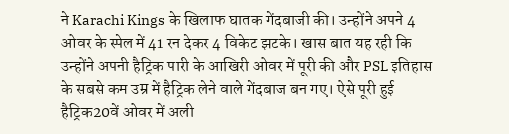ने Karachi Kings के खिलाफ घातक गेंदबाजी की। उन्होंने अपने 4 ओवर के स्पेल में 41 रन देकर 4 विकेट झटके। खास बात यह रही कि उन्होंने अपनी हैट्रिक पारी के आखिरी ओवर में पूरी की और PSL इतिहास के सबसे कम उम्र में हैट्रिक लेने वाले गेंदबाज बन गए। ऐसे पूरी हुई हैट्रिक20वें ओवर में अली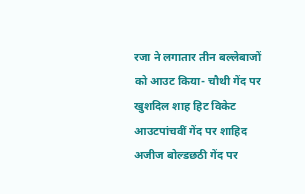रजा ने लगातार तीन बल्लेबाजों को आउट किया- चौथी गेंद पर खुशदिल शाह हिट विकेट आउटपांचवीं गेंद पर शाहिद अजीज बोल्डछठी गेंद पर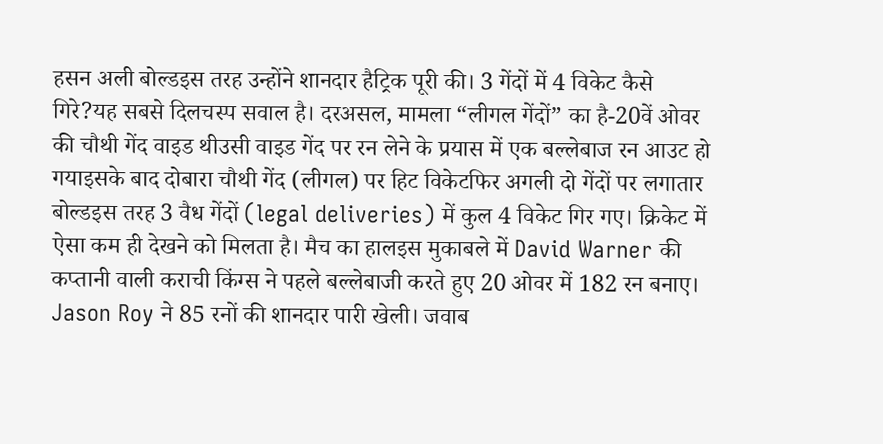हसन अली बोल्डइस तरह उन्होंने शानदार हैट्रिक पूरी की। 3 गेंदों में 4 विकेट कैसे गिरे?यह सबसे दिलचस्प सवाल है। दरअसल, मामला “लीगल गेंदों” का है-20वें ओवर की चौथी गेंद वाइड थीउसी वाइड गेंद पर रन लेने के प्रयास में एक बल्लेबाज रन आउट हो गयाइसके बाद दोबारा चौथी गेंद (लीगल) पर हिट विकेटफिर अगली दो गेंदों पर लगातार बोल्डइस तरह 3 वैध गेंदों (legal deliveries) में कुल 4 विकेट गिर गए। क्रिकेट में ऐसा कम ही देखने को मिलता है। मैच का हालइस मुकाबले में David Warner की कप्तानी वाली कराची किंग्स ने पहले बल्लेबाजी करते हुए 20 ओवर में 182 रन बनाए। Jason Roy ने 85 रनों की शानदार पारी खेली। जवाब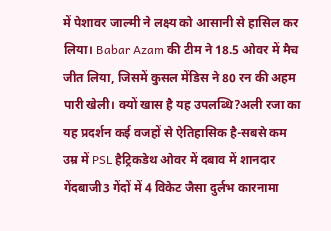में पेशावर जाल्मी ने लक्ष्य को आसानी से हासिल कर लिया। Babar Azam की टीम ने 18.5 ओवर में मैच जीत लिया, जिसमें कुसल मेंडिस ने 80 रन की अहम पारी खेली। क्यों खास है यह उपलब्धि?अली रजा का यह प्रदर्शन कई वजहों से ऐतिहासिक है-सबसे कम उम्र में PSL हैट्रिकडेथ ओवर में दबाव में शानदार गेंदबाजी3 गेंदों में 4 विकेट जैसा दुर्लभ कारनामा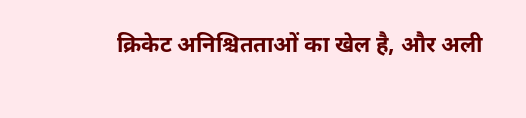क्रिकेट अनिश्चितताओं का खेल है, और अली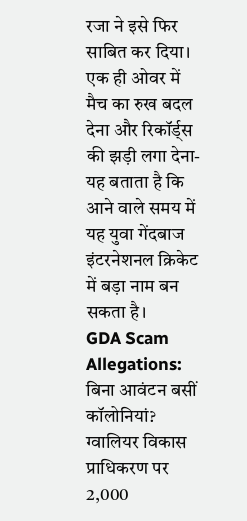रजा ने इसे फिर साबित कर दिया। एक ही ओवर में मैच का रुख बदल देना और रिकॉर्ड्स की झड़ी लगा देना-यह बताता है कि आने वाले समय में यह युवा गेंदबाज इंटरनेशनल क्रिकेट में बड़ा नाम बन सकता है।
GDA Scam Allegations: बिना आवंटन बसीं कॉलोनियां? ग्वालियर विकास प्राधिकरण पर 2,000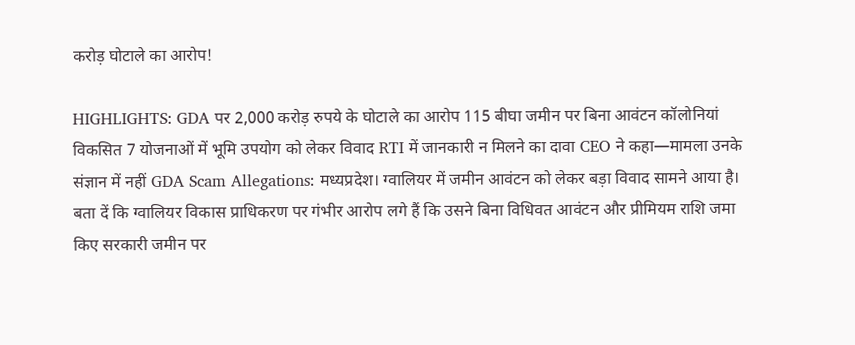करोड़ घोटाले का आरोप!

HIGHLIGHTS: GDA पर 2,000 करोड़ रुपये के घोटाले का आरोप 115 बीघा जमीन पर बिना आवंटन कॉलोनियां विकसित 7 योजनाओं में भूमि उपयोग को लेकर विवाद RTI में जानकारी न मिलने का दावा CEO ने कहा—मामला उनके संज्ञान में नहीं GDA Scam Allegations: मध्यप्रदेश। ग्वालियर में जमीन आवंटन को लेकर बड़ा विवाद सामने आया है। बता दें कि ग्वालियर विकास प्राधिकरण पर गंभीर आरोप लगे हैं कि उसने बिना विधिवत आवंटन और प्रीमियम राशि जमा किए सरकारी जमीन पर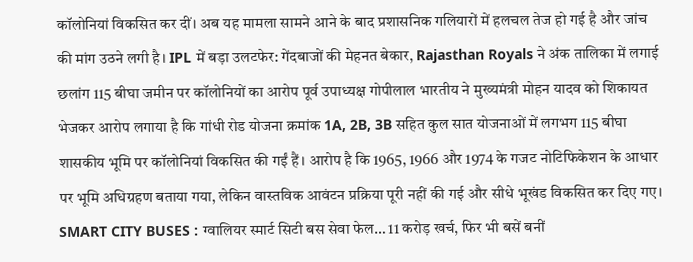कॉलोनियां विकसित कर दीं। अब यह मामला सामने आने के बाद प्रशासनिक गलियारों में हलचल तेज हो गई है और जांच की मांग उठने लगी है। IPL में बड़ा उलटफेर: गेंदबाजों की मेहनत बेकार, Rajasthan Royals ने अंक तालिका में लगाई छलांग 115 बीघा जमीन पर कॉलोनियों का आरोप पूर्व उपाध्यक्ष गोपीलाल भारतीय ने मुख्यमंत्री मोहन यादव को शिकायत भेजकर आरोप लगाया है कि गांधी रोड योजना क्रमांक 1A, 2B, 3B सहित कुल सात योजनाओं में लगभग 115 बीघा शासकीय भूमि पर कॉलोनियां विकसित की गईं हैं। आरोप है कि 1965, 1966 और 1974 के गजट नोटिफिकेशन के आधार पर भूमि अधिग्रहण बताया गया, लेकिन वास्तविक आवंटन प्रक्रिया पूरी नहीं की गई और सीधे भूखंड विकसित कर दिए गए। SMART CITY BUSES : ग्वालियर स्मार्ट सिटी बस सेवा फेल… 11 करोड़ खर्च, फिर भी बसें बनीं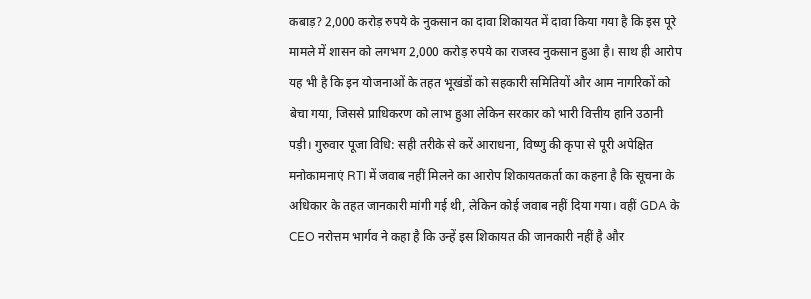कबाड़? 2,000 करोड़ रुपये के नुकसान का दावा शिकायत में दावा किया गया है कि इस पूरे मामले में शासन को लगभग 2,000 करोड़ रुपये का राजस्व नुकसान हुआ है। साथ ही आरोप यह भी है कि इन योजनाओं के तहत भूखंडों को सहकारी समितियों और आम नागरिकों को बेचा गया, जिससे प्राधिकरण को लाभ हुआ लेकिन सरकार को भारी वित्तीय हानि उठानी पड़ी। गुरुवार पूजा विधि: सही तरीके से करें आराधना, विष्णु की कृपा से पूरी अपेक्षित मनोकामनाएं RTI में जवाब नहीं मिलने का आरोप शिकायतकर्ता का कहना है कि सूचना के अधिकार के तहत जानकारी मांगी गई थी, लेकिन कोई जवाब नहीं दिया गया। वहीं GDA के CEO नरोत्तम भार्गव ने कहा है कि उन्हें इस शिकायत की जानकारी नहीं है और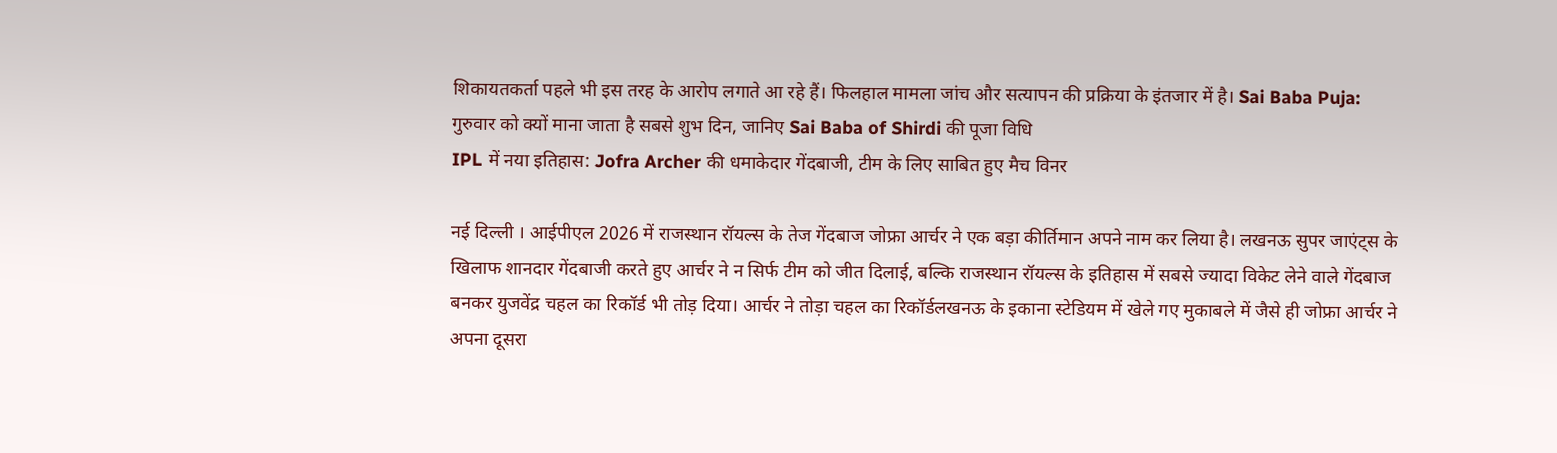शिकायतकर्ता पहले भी इस तरह के आरोप लगाते आ रहे हैं। फिलहाल मामला जांच और सत्यापन की प्रक्रिया के इंतजार में है। Sai Baba Puja: गुरुवार को क्यों माना जाता है सबसे शुभ दिन, जानिए Sai Baba of Shirdi की पूजा विधि
IPL में नया इतिहास: Jofra Archer की धमाकेदार गेंदबाजी, टीम के लिए साबित हुए मैच विनर

नई दिल्ली । आईपीएल 2026 में राजस्थान रॉयल्स के तेज गेंदबाज जोफ्रा आर्चर ने एक बड़ा कीर्तिमान अपने नाम कर लिया है। लखनऊ सुपर जाएंट्स के खिलाफ शानदार गेंदबाजी करते हुए आर्चर ने न सिर्फ टीम को जीत दिलाई, बल्कि राजस्थान रॉयल्स के इतिहास में सबसे ज्यादा विकेट लेने वाले गेंदबाज बनकर युजवेंद्र चहल का रिकॉर्ड भी तोड़ दिया। आर्चर ने तोड़ा चहल का रिकॉर्डलखनऊ के इकाना स्टेडियम में खेले गए मुकाबले में जैसे ही जोफ्रा आर्चर ने अपना दूसरा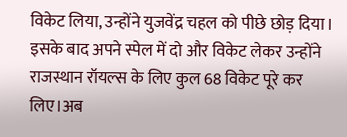विकेट लिया, उन्होंने युजवेंद्र चहल को पीछे छोड़ दिया। इसके बाद अपने स्पेल में दो और विकेट लेकर उन्होंने राजस्थान रॉयल्स के लिए कुल 68 विकेट पूरे कर लिए।अब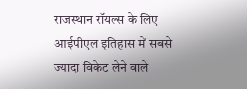राजस्थान रॉयल्स के लिए आईपीएल इतिहास में सबसे ज्यादा विकेट लेने वाले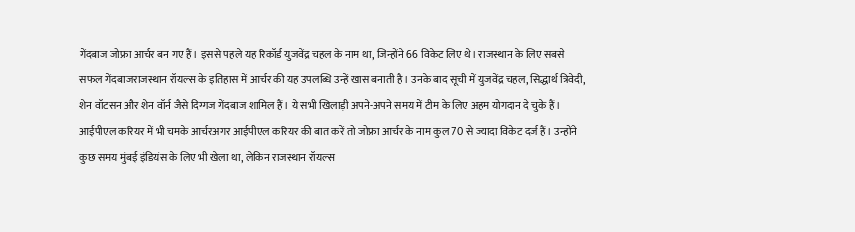गेंदबाज जोफ्रा आर्चर बन गए हैं। इससे पहले यह रिकॉर्ड युजवेंद्र चहल के नाम था, जिन्होंने 66 विकेट लिए थे। राजस्थान के लिए सबसे सफल गेंदबाजराजस्थान रॉयल्स के इतिहास में आर्चर की यह उपलब्धि उन्हें खास बनाती है। उनके बाद सूची में युजवेंद्र चहल, सिद्धार्थ त्रिवेदी, शेन वॉटसन और शेन वॉर्न जैसे दिग्गज गेंदबाज शामिल हैं। ये सभी खिलाड़ी अपने-अपने समय में टीम के लिए अहम योगदान दे चुके हैं। आईपीएल करियर में भी चमके आर्चरअगर आईपीएल करियर की बात करें तो जोफ्रा आर्चर के नाम कुल 70 से ज्यादा विकेट दर्ज हैं। उन्होंने कुछ समय मुंबई इंडियंस के लिए भी खेला था, लेकिन राजस्थान रॉयल्स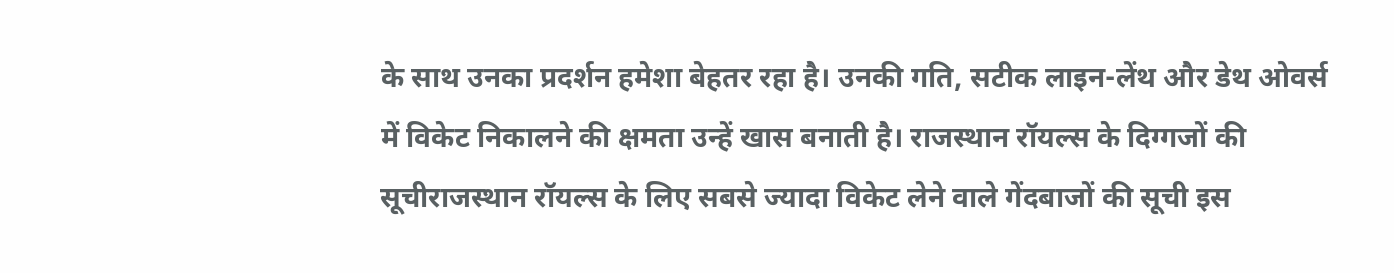के साथ उनका प्रदर्शन हमेशा बेहतर रहा है। उनकी गति, सटीक लाइन-लेंथ और डेथ ओवर्स में विकेट निकालने की क्षमता उन्हें खास बनाती है। राजस्थान रॉयल्स के दिग्गजों की सूचीराजस्थान रॉयल्स के लिए सबसे ज्यादा विकेट लेने वाले गेंदबाजों की सूची इस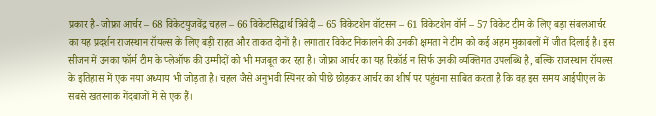प्रकार है- जोफ्रा आर्चर – 68 विकेटयुजवेंद्र चहल – 66 विकेटसिद्धार्थ त्रिवेदी – 65 विकेटशेन वॉटसन – 61 विकेटशेन वॉर्न – 57 विकेट टीम के लिए बड़ा संबलआर्चर का यह प्रदर्शन राजस्थान रॉयल्स के लिए बड़ी राहत और ताकत दोनों है। लगातार विकेट निकालने की उनकी क्षमता ने टीम को कई अहम मुकाबलों में जीत दिलाई है। इस सीजन में उनका फॉर्म टीम के प्लेऑफ की उम्मीदों को भी मजबूत कर रहा है। जोफ्रा आर्चर का यह रिकॉर्ड न सिर्फ उनकी व्यक्तिगत उपलब्धि है, बल्कि राजस्थान रॉयल्स के इतिहास में एक नया अध्याय भी जोड़ता है। चहल जैसे अनुभवी स्पिनर को पीछे छोड़कर आर्चर का शीर्ष पर पहुंचना साबित करता है कि वह इस समय आईपीएल के सबसे खतरनाक गेंदबाजों में से एक हैं।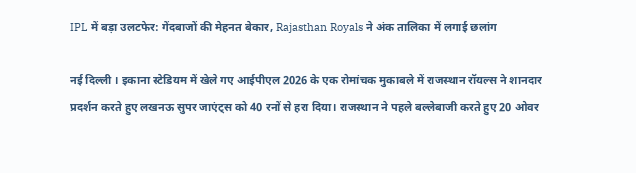IPL में बड़ा उलटफेर: गेंदबाजों की मेहनत बेकार, Rajasthan Royals ने अंक तालिका में लगाई छलांग

नई दिल्ली । इकाना स्टेडियम में खेले गए आईपीएल 2026 के एक रोमांचक मुकाबले में राजस्थान रॉयल्स ने शानदार प्रदर्शन करते हुए लखनऊ सुपर जाएंट्स को 40 रनों से हरा दिया। राजस्थान ने पहले बल्लेबाजी करते हुए 20 ओवर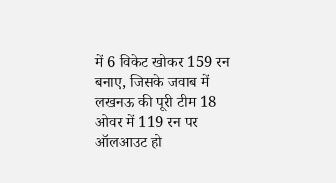में 6 विकेट खोकर 159 रन बनाए, जिसके जवाब में लखनऊ की पूरी टीम 18 ओवर में 119 रन पर ऑलआउट हो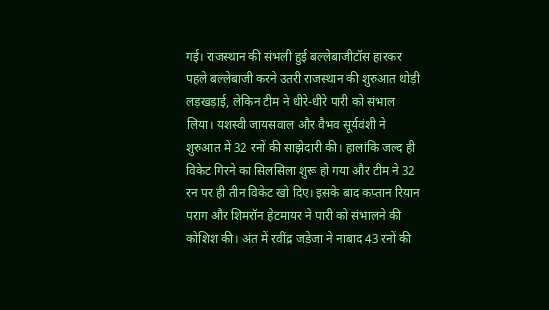गई। राजस्थान की संभली हुई बल्लेबाजीटॉस हारकर पहले बल्लेबाजी करने उतरी राजस्थान की शुरुआत थोड़ी लड़खड़ाई, लेकिन टीम ने धीरे-धीरे पारी को संभाल लिया। यशस्वी जायसवाल और वैभव सूर्यवंशी ने शुरुआत में 32 रनों की साझेदारी की। हालांकि जल्द ही विकेट गिरने का सिलसिला शुरू हो गया और टीम ने 32 रन पर ही तीन विकेट खो दिए। इसके बाद कप्तान रियान पराग और शिमरॉन हेटमायर ने पारी को संभालने की कोशिश की। अंत में रवींद्र जडेजा ने नाबाद 43 रनों की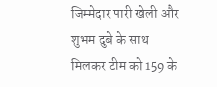जिम्मेदार पारी खेली और शुभम दुबे के साथ मिलकर टीम को 159 के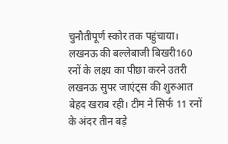चुनौतीपूर्ण स्कोर तक पहुंचाया। लखनऊ की बल्लेबाजी बिखरी160 रनों के लक्ष्य का पीछा करने उतरी लखनऊ सुपर जाएंट्स की शुरुआत बेहद खराब रही। टीम ने सिर्फ 11 रनों के अंदर तीन बड़े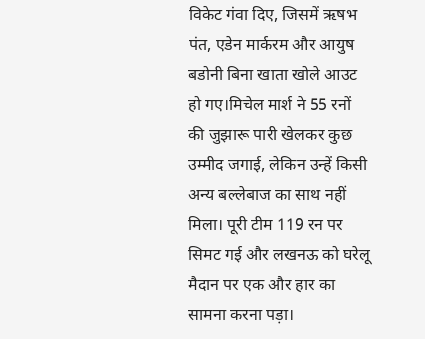विकेट गंवा दिए, जिसमें ऋषभ पंत, एडेन मार्करम और आयुष बडोनी बिना खाता खोले आउट हो गए।मिचेल मार्श ने 55 रनों की जुझारू पारी खेलकर कुछ उम्मीद जगाई, लेकिन उन्हें किसी अन्य बल्लेबाज का साथ नहीं मिला। पूरी टीम 119 रन पर सिमट गई और लखनऊ को घरेलू मैदान पर एक और हार का सामना करना पड़ा।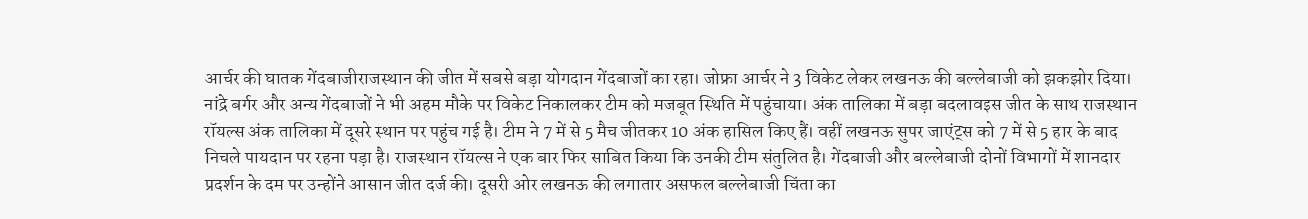आर्चर की घातक गेंदबाजीराजस्थान की जीत में सबसे बड़ा योगदान गेंदबाजों का रहा। जोफ्रा आर्चर ने 3 विकेट लेकर लखनऊ की बल्लेबाजी को झकझोर दिया। नांद्रे बर्गर और अन्य गेंदबाजों ने भी अहम मौके पर विकेट निकालकर टीम को मजबूत स्थिति में पहुंचाया। अंक तालिका में बड़ा बदलावइस जीत के साथ राजस्थान रॉयल्स अंक तालिका में दूसरे स्थान पर पहुंच गई है। टीम ने 7 में से 5 मैच जीतकर 10 अंक हासिल किए हैं। वहीं लखनऊ सुपर जाएंट्स को 7 में से 5 हार के बाद निचले पायदान पर रहना पड़ा है। राजस्थान रॉयल्स ने एक बार फिर साबित किया कि उनकी टीम संतुलित है। गेंदबाजी और बल्लेबाजी दोनों विभागों में शानदार प्रदर्शन के दम पर उन्होंने आसान जीत दर्ज की। दूसरी ओर लखनऊ की लगातार असफल बल्लेबाजी चिंता का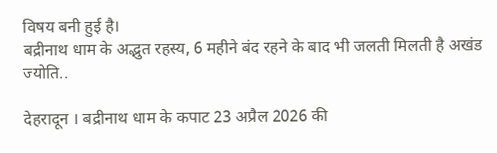विषय बनी हुई है।
बद्रीनाथ धाम के अद्भुत रहस्य, 6 महीने बंद रहने के बाद भी जलती मिलती है अखंड ज्योति..

देहरादून । बद्रीनाथ धाम के कपाट 23 अप्रैल 2026 की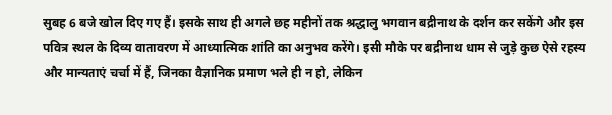सुबह 6 बजे खोल दिए गए हैं। इसके साथ ही अगले छह महीनों तक श्रद्धालु भगवान बद्रीनाथ के दर्शन कर सकेंगे और इस पवित्र स्थल के दिव्य वातावरण में आध्यात्मिक शांति का अनुभव करेंगे। इसी मौके पर बद्रीनाथ धाम से जुड़े कुछ ऐसे रहस्य और मान्यताएं चर्चा में हैं, जिनका वैज्ञानिक प्रमाण भले ही न हो, लेकिन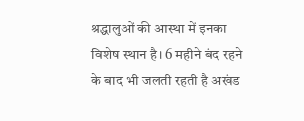श्रद्धालुओं की आस्था में इनका विशेष स्थान है। 6 महीने बंद रहने के बाद भी जलती रहती है अखंड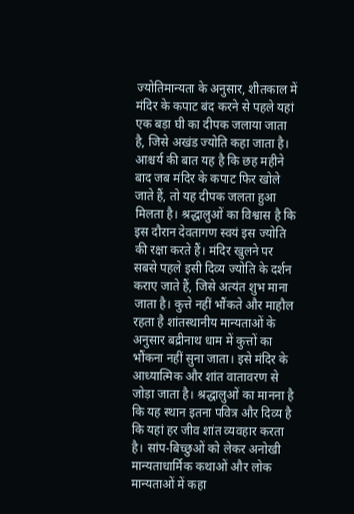ज्योतिमान्यता के अनुसार, शीतकाल में मंदिर के कपाट बंद करने से पहले यहां एक बड़ा घी का दीपक जलाया जाता है, जिसे अखंड ज्योति कहा जाता है। आश्चर्य की बात यह है कि छह महीने बाद जब मंदिर के कपाट फिर खोले जाते हैं, तो यह दीपक जलता हुआ मिलता है। श्रद्धालुओं का विश्वास है कि इस दौरान देवतागण स्वयं इस ज्योति की रक्षा करते हैं। मंदिर खुलने पर सबसे पहले इसी दिव्य ज्योति के दर्शन कराए जाते हैं, जिसे अत्यंत शुभ माना जाता है। कुत्ते नहीं भौंकते और माहौल रहता है शांतस्थानीय मान्यताओं के अनुसार बद्रीनाथ धाम में कुत्तों का भौंकना नहीं सुना जाता। इसे मंदिर के आध्यात्मिक और शांत वातावरण से जोड़ा जाता है। श्रद्धालुओं का मानना है कि यह स्थान इतना पवित्र और दिव्य है कि यहां हर जीव शांत व्यवहार करता है। सांप-बिच्छुओं को लेकर अनोखी मान्यताधार्मिक कथाओं और लोक मान्यताओं में कहा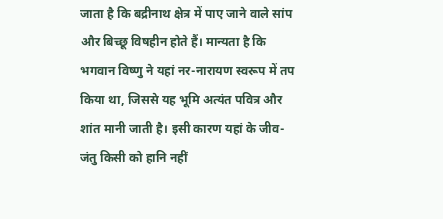जाता है कि बद्रीनाथ क्षेत्र में पाए जाने वाले सांप और बिच्छू विषहीन होते हैं। मान्यता है कि भगवान विष्णु ने यहां नर-नारायण स्वरूप में तप किया था, जिससे यह भूमि अत्यंत पवित्र और शांत मानी जाती है। इसी कारण यहां के जीव-जंतु किसी को हानि नहीं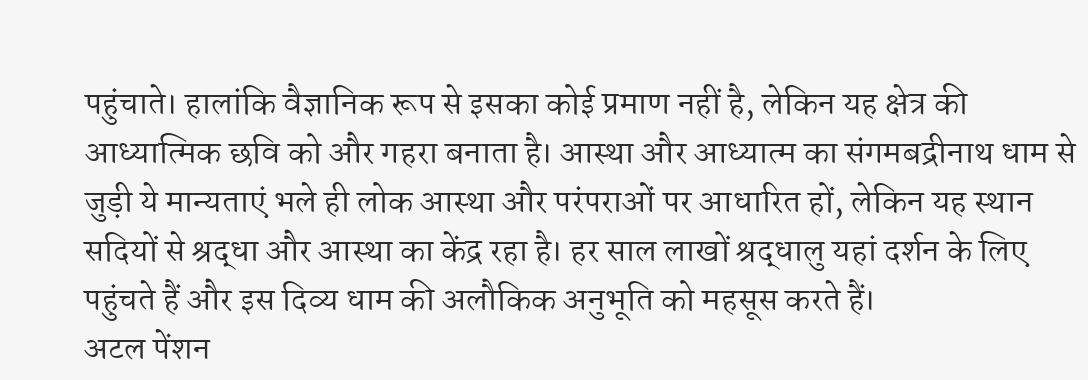पहुंचाते। हालांकि वैज्ञानिक रूप से इसका कोई प्रमाण नहीं है, लेकिन यह क्षेत्र की आध्यात्मिक छवि को और गहरा बनाता है। आस्था और आध्यात्म का संगमबद्रीनाथ धाम से जुड़ी ये मान्यताएं भले ही लोक आस्था और परंपराओं पर आधारित हों, लेकिन यह स्थान सदियों से श्रद्धा और आस्था का केंद्र रहा है। हर साल लाखों श्रद्धालु यहां दर्शन के लिए पहुंचते हैं और इस दिव्य धाम की अलौकिक अनुभूति को महसूस करते हैं।
अटल पेंशन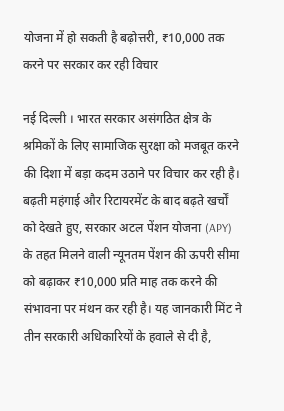योजना में हो सकती है बढ़ोत्तरी, ₹10,000 तक करने पर सरकार कर रही विचार

नई दिल्ली । भारत सरकार असंगठित क्षेत्र के श्रमिकों के लिए सामाजिक सुरक्षा को मजबूत करने की दिशा में बड़ा कदम उठाने पर विचार कर रही है। बढ़ती महंगाई और रिटायरमेंट के बाद बढ़ते खर्चों को देखते हुए, सरकार अटल पेंशन योजना (APY) के तहत मिलने वाली न्यूनतम पेंशन की ऊपरी सीमा को बढ़ाकर ₹10,000 प्रति माह तक करने की संभावना पर मंथन कर रही है। यह जानकारी मिंट ने तीन सरकारी अधिकारियों के हवाले से दी है,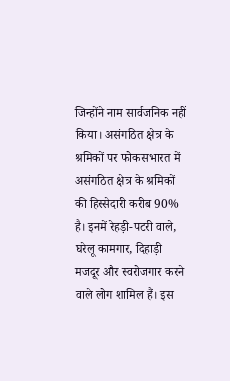जिन्होंने नाम सार्वजनिक नहीं किया। असंगठित क्षेत्र के श्रमिकों पर फोकसभारत में असंगठित क्षेत्र के श्रमिकों की हिस्सेदारी करीब 90% है। इनमें रेहड़ी-पटरी वाले, घरेलू कामगार, दिहाड़ी मजदूर और स्वरोजगार करने वाले लोग शामिल हैं। इस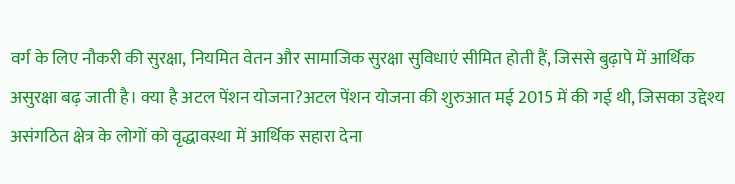वर्ग के लिए नौकरी की सुरक्षा, नियमित वेतन और सामाजिक सुरक्षा सुविधाएं सीमित होती हैं, जिससे बुढ़ापे में आर्थिक असुरक्षा बढ़ जाती है। क्या है अटल पेंशन योजना?अटल पेंशन योजना की शुरुआत मई 2015 में की गई थी, जिसका उद्देश्य असंगठित क्षेत्र के लोगों को वृद्धावस्था में आर्थिक सहारा देना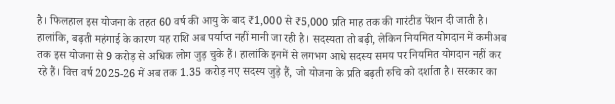है। फिलहाल इस योजना के तहत 60 वर्ष की आयु के बाद ₹1,000 से ₹5,000 प्रति माह तक की गारंटीड पेंशन दी जाती है। हालांकि, बढ़ती महंगाई के कारण यह राशि अब पर्याप्त नहीं मानी जा रही है। सदस्यता तो बढ़ी, लेकिन नियमित योगदान में कमीअब तक इस योजना से 9 करोड़ से अधिक लोग जुड़ चुके हैं। हालांकि इनमें से लगभग आधे सदस्य समय पर नियमित योगदान नहीं कर रहे हैं। वित्त वर्ष 2025-26 में अब तक 1.35 करोड़ नए सदस्य जुड़े हैं, जो योजना के प्रति बढ़ती रुचि को दर्शाता है। सरकार का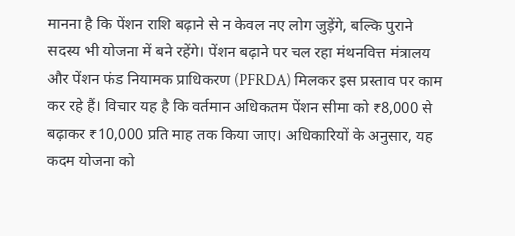मानना है कि पेंशन राशि बढ़ाने से न केवल नए लोग जुड़ेंगे, बल्कि पुराने सदस्य भी योजना में बने रहेंगे। पेंशन बढ़ाने पर चल रहा मंथनवित्त मंत्रालय और पेंशन फंड नियामक प्राधिकरण (PFRDA) मिलकर इस प्रस्ताव पर काम कर रहे हैं। विचार यह है कि वर्तमान अधिकतम पेंशन सीमा को ₹8,000 से बढ़ाकर ₹10,000 प्रति माह तक किया जाए। अधिकारियों के अनुसार, यह कदम योजना को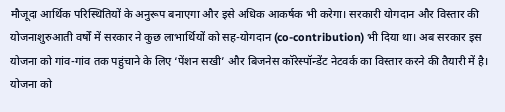मौजूदा आर्थिक परिस्थितियों के अनुरूप बनाएगा और इसे अधिक आकर्षक भी करेगा। सरकारी योगदान और विस्तार की योजनाशुरुआती वर्षों में सरकार ने कुछ लाभार्थियों को सह-योगदान (co-contribution) भी दिया था। अब सरकार इस योजना को गांव-गांव तक पहुंचाने के लिए ‘पेंशन सखी’ और बिजनेस कॉरेस्पॉन्डेंट नेटवर्क का विस्तार करने की तैयारी में है। योजना को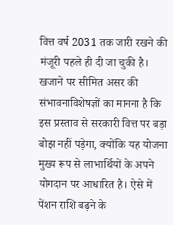वित्त वर्ष 2031 तक जारी रखने की मंजूरी पहले ही दी जा चुकी है। खजाने पर सीमित असर की संभावनाविशेषज्ञों का मानना है कि इस प्रस्ताव से सरकारी वित्त पर बड़ा बोझ नहीं पड़ेगा, क्योंकि यह योजना मुख्य रूप से लाभार्थियों के अपने योगदान पर आधारित है। ऐसे में पेंशन राशि बढ़ने के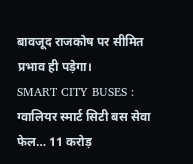बावजूद राजकोष पर सीमित प्रभाव ही पड़ेगा।
SMART CITY BUSES : ग्वालियर स्मार्ट सिटी बस सेवा फेल… 11 करोड़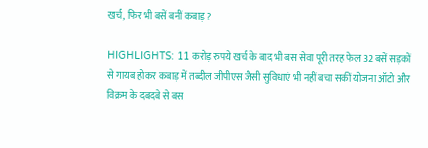खर्च, फिर भी बसें बनीं कबाड़?

HIGHLIGHTS: 11 करोड़ रुपये खर्च के बाद भी बस सेवा पूरी तरह फेल 32 बसें सड़कों से गायब होकर कबाड़ में तब्दील जीपीएस जैसी सुविधाएं भी नहीं बचा सकीं योजना ऑटो और विक्रम के दबदबे से बस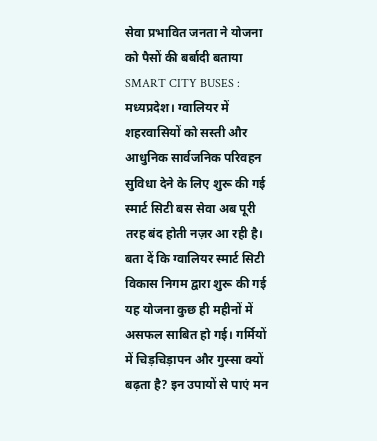सेवा प्रभावित जनता ने योजना को पैसों की बर्बादी बताया SMART CITY BUSES : मध्यप्रदेश। ग्वालियर में शहरवासियों को सस्ती और आधुनिक सार्वजनिक परिवहन सुविधा देने के लिए शुरू की गई स्मार्ट सिटी बस सेवा अब पूरी तरह बंद होती नज़र आ रही है। बता दें कि ग्वालियर स्मार्ट सिटी विकास निगम द्वारा शुरू की गई यह योजना कुछ ही महीनों में असफल साबित हो गई। गर्मियों में चिड़चिड़ापन और गुस्सा क्यों बढ़ता है? इन उपायों से पाएं मन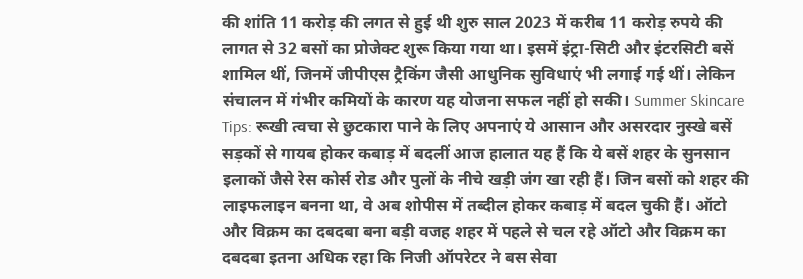की शांति 11 करोड़ की लगत से हुई थी शुरु साल 2023 में करीब 11 करोड़ रुपये की लागत से 32 बसों का प्रोजेक्ट शुरू किया गया था। इसमें इंट्रा-सिटी और इंटरसिटी बसें शामिल थीं, जिनमें जीपीएस ट्रैकिंग जैसी आधुनिक सुविधाएं भी लगाई गई थीं। लेकिन संचालन में गंभीर कमियों के कारण यह योजना सफल नहीं हो सकी। Summer Skincare Tips: रूखी त्वचा से छुटकारा पाने के लिए अपनाएं ये आसान और असरदार नुस्खे बसें सड़कों से गायब होकर कबाड़ में बदलीं आज हालात यह हैं कि ये बसें शहर के सुनसान इलाकों जैसे रेस कोर्स रोड और पुलों के नीचे खड़ी जंग खा रही हैं। जिन बसों को शहर की लाइफलाइन बनना था, वे अब शोपीस में तब्दील होकर कबाड़ में बदल चुकी हैं। ऑटो और विक्रम का दबदबा बना बड़ी वजह शहर में पहले से चल रहे ऑटो और विक्रम का दबदबा इतना अधिक रहा कि निजी ऑपरेटर ने बस सेवा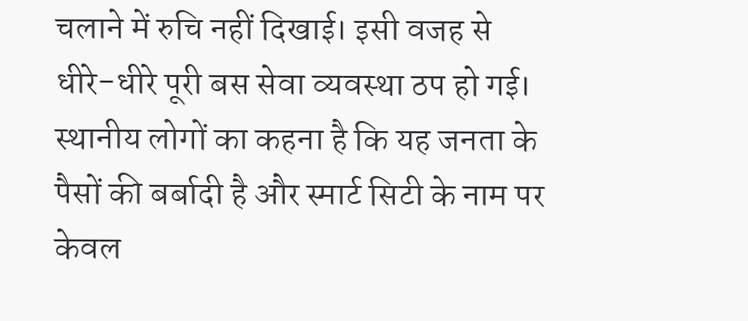चलाने में रुचि नहीं दिखाई। इसी वजह से धीरे-धीरे पूरी बस सेवा व्यवस्था ठप हो गई। स्थानीय लोगों का कहना है कि यह जनता के पैसों की बर्बादी है और स्मार्ट सिटी के नाम पर केवल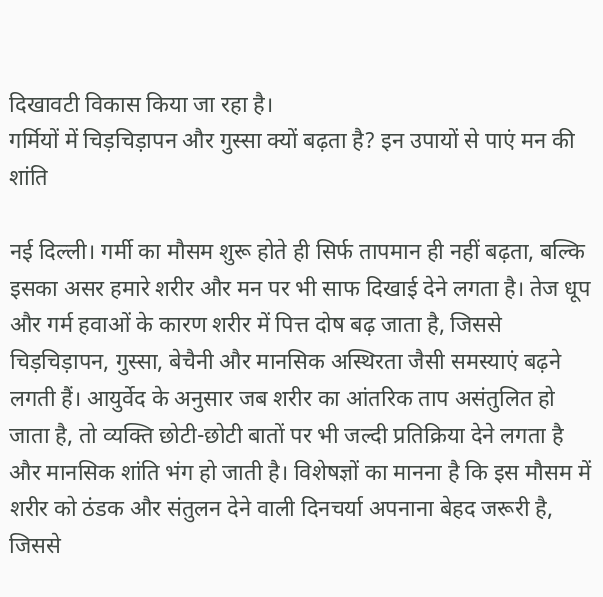दिखावटी विकास किया जा रहा है।
गर्मियों में चिड़चिड़ापन और गुस्सा क्यों बढ़ता है? इन उपायों से पाएं मन की शांति

नई दिल्ली। गर्मी का मौसम शुरू होते ही सिर्फ तापमान ही नहीं बढ़ता, बल्कि इसका असर हमारे शरीर और मन पर भी साफ दिखाई देने लगता है। तेज धूप और गर्म हवाओं के कारण शरीर में पित्त दोष बढ़ जाता है, जिससे चिड़चिड़ापन, गुस्सा, बेचैनी और मानसिक अस्थिरता जैसी समस्याएं बढ़ने लगती हैं। आयुर्वेद के अनुसार जब शरीर का आंतरिक ताप असंतुलित हो जाता है, तो व्यक्ति छोटी-छोटी बातों पर भी जल्दी प्रतिक्रिया देने लगता है और मानसिक शांति भंग हो जाती है। विशेषज्ञों का मानना है कि इस मौसम में शरीर को ठंडक और संतुलन देने वाली दिनचर्या अपनाना बेहद जरूरी है, जिससे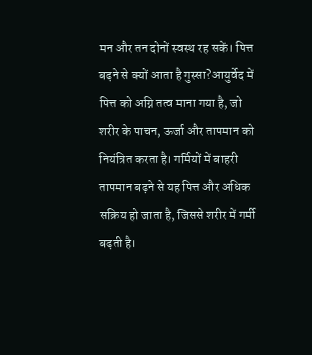मन और तन दोनों स्वस्थ रह सकें। पित्त बढ़ने से क्यों आता है गुस्सा?आयुर्वेद में पित्त को अग्नि तत्व माना गया है, जो शरीर के पाचन, ऊर्जा और तापमान को नियंत्रित करता है। गर्मियों में बाहरी तापमान बढ़ने से यह पित्त और अधिक सक्रिय हो जाता है, जिससे शरीर में गर्मी बढ़ती है।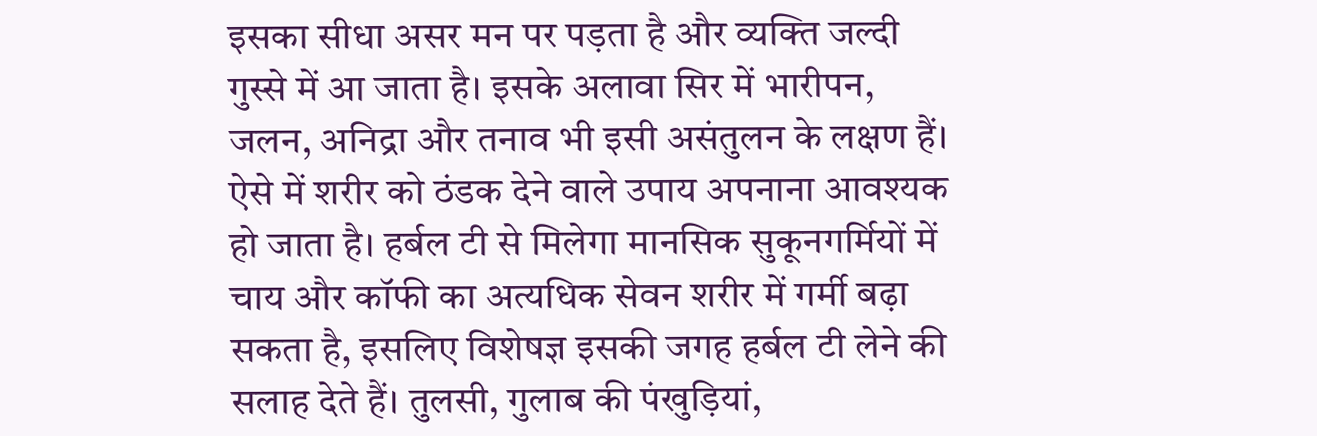इसका सीधा असर मन पर पड़ता है और व्यक्ति जल्दी गुस्से में आ जाता है। इसके अलावा सिर में भारीपन, जलन, अनिद्रा और तनाव भी इसी असंतुलन के लक्षण हैं। ऐसे में शरीर को ठंडक देने वाले उपाय अपनाना आवश्यक हो जाता है। हर्बल टी से मिलेगा मानसिक सुकूनगर्मियों में चाय और कॉफी का अत्यधिक सेवन शरीर में गर्मी बढ़ा सकता है, इसलिए विशेषज्ञ इसकी जगह हर्बल टी लेने की सलाह देते हैं। तुलसी, गुलाब की पंखुड़ियां,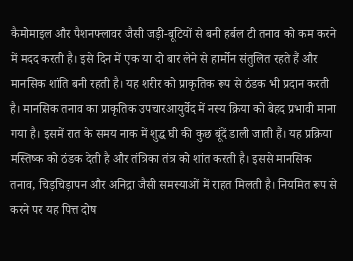कैमोमाइल और पैशनफ्लावर जैसी जड़ी-बूटियों से बनी हर्बल टी तनाव को कम करने में मदद करती है। इसे दिन में एक या दो बार लेने से हार्मोन संतुलित रहते हैं और मानसिक शांति बनी रहती है। यह शरीर को प्राकृतिक रूप से ठंडक भी प्रदान करती है। मानसिक तनाव का प्राकृतिक उपचारआयुर्वेद में नस्य क्रिया को बेहद प्रभावी माना गया है। इसमें रात के समय नाक में शुद्ध घी की कुछ बूंदें डाली जाती हैं। यह प्रक्रिया मस्तिष्क को ठंडक देती है और तंत्रिका तंत्र को शांत करती है। इससे मानसिक तनाव, चिड़चिड़ापन और अनिद्रा जैसी समस्याओं में राहत मिलती है। नियमित रूप से करने पर यह पित्त दोष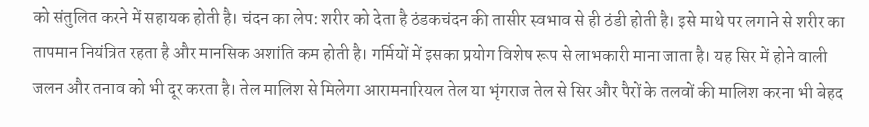को संतुलित करने में सहायक होती है। चंदन का लेप: शरीर को देता है ठंडकचंदन की तासीर स्वभाव से ही ठंडी होती है। इसे माथे पर लगाने से शरीर का तापमान नियंत्रित रहता है और मानसिक अशांति कम होती है। गर्मियों में इसका प्रयोग विशेष रूप से लाभकारी माना जाता है। यह सिर में होने वाली जलन और तनाव को भी दूर करता है। तेल मालिश से मिलेगा आरामनारियल तेल या भृंगराज तेल से सिर और पैरों के तलवों की मालिश करना भी बेहद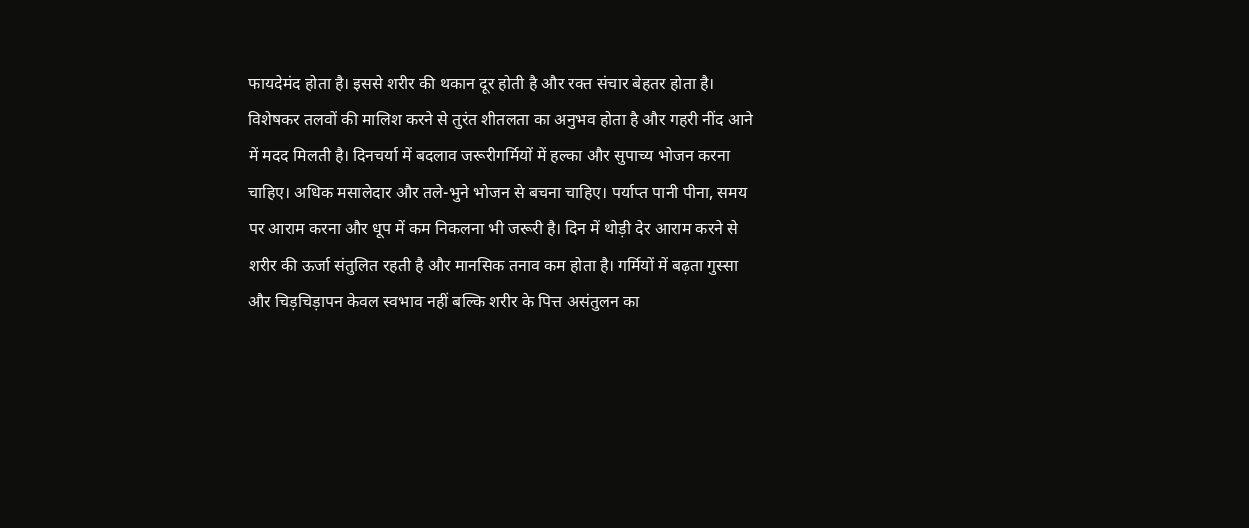फायदेमंद होता है। इससे शरीर की थकान दूर होती है और रक्त संचार बेहतर होता है। विशेषकर तलवों की मालिश करने से तुरंत शीतलता का अनुभव होता है और गहरी नींद आने में मदद मिलती है। दिनचर्या में बदलाव जरूरीगर्मियों में हल्का और सुपाच्य भोजन करना चाहिए। अधिक मसालेदार और तले-भुने भोजन से बचना चाहिए। पर्याप्त पानी पीना, समय पर आराम करना और धूप में कम निकलना भी जरूरी है। दिन में थोड़ी देर आराम करने से शरीर की ऊर्जा संतुलित रहती है और मानसिक तनाव कम होता है। गर्मियों में बढ़ता गुस्सा और चिड़चिड़ापन केवल स्वभाव नहीं बल्कि शरीर के पित्त असंतुलन का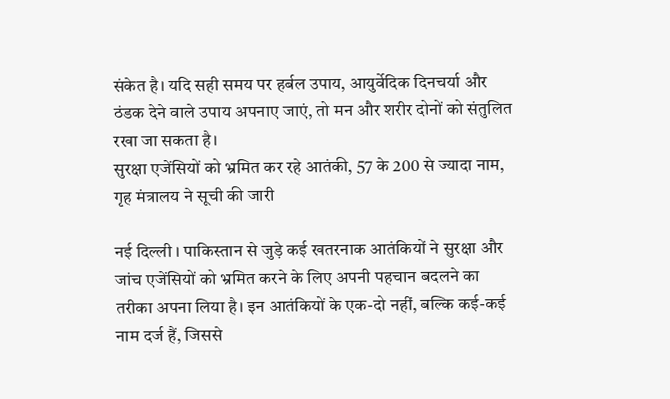संकेत है। यदि सही समय पर हर्बल उपाय, आयुर्वेदिक दिनचर्या और ठंडक देने वाले उपाय अपनाए जाएं, तो मन और शरीर दोनों को संतुलित रखा जा सकता है।
सुरक्षा एजेंसियों को भ्रमित कर रहे आतंकी, 57 के 200 से ज्यादा नाम, गृह मंत्रालय ने सूची की जारी

नई दिल्ली । पाकिस्तान से जुड़े कई खतरनाक आतंकियों ने सुरक्षा और जांच एजेंसियों को भ्रमित करने के लिए अपनी पहचान बदलने का तरीका अपना लिया है। इन आतंकियों के एक-दो नहीं, बल्कि कई-कई नाम दर्ज हैं, जिससे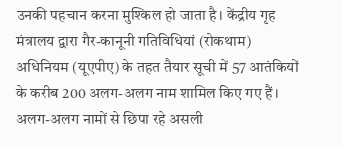उनकी पहचान करना मुश्किल हो जाता है। केंद्रीय गृह मंत्रालय द्वारा गैर-कानूनी गतिविधियां (रोकथाम) अधिनियम (यूएपीए) के तहत तैयार सूची में 57 आतंकियों के करीब 200 अलग-अलग नाम शामिल किए गए हैं। अलग-अलग नामों से छिपा रहे असली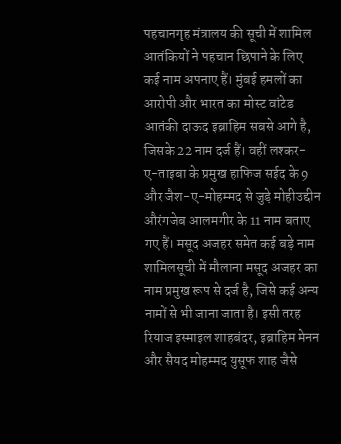पहचानगृह मंत्रालय की सूची में शामिल आतंकियों ने पहचान छिपाने के लिए कई नाम अपनाए हैं। मुंबई हमलों का आरोपी और भारत का मोस्ट वांटेड आतंकी दाऊद इब्राहिम सबसे आगे है, जिसके 22 नाम दर्ज हैं। वहीं लश्कर-ए-ताइबा के प्रमुख हाफिज सईद के 9 और जैश-ए-मोहम्मद से जुड़े मोहीउद्दीन औरंगजेब आलमगीर के 11 नाम बताए गए हैं। मसूद अजहर समेत कई बड़े नाम शामिलसूची में मौलाना मसूद अजहर का नाम प्रमुख रूप से दर्ज है, जिसे कई अन्य नामों से भी जाना जाता है। इसी तरह रियाज इस्माइल शाहबंदर, इब्राहिम मेनन और सैयद मोहम्मद युसूफ शाह जैसे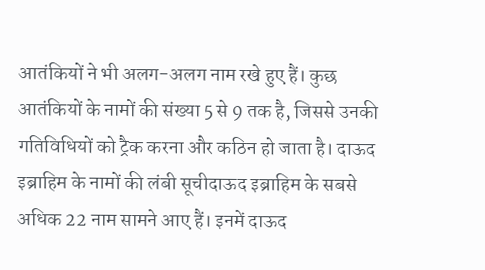आतंकियों ने भी अलग-अलग नाम रखे हुए हैं। कुछ आतंकियों के नामों की संख्या 5 से 9 तक है, जिससे उनकी गतिविधियों को ट्रैक करना और कठिन हो जाता है। दाऊद इब्राहिम के नामों की लंबी सूचीदाऊद इब्राहिम के सबसे अधिक 22 नाम सामने आए हैं। इनमें दाऊद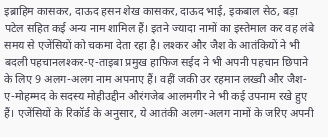इब्राहिम कासकर, दाऊद हसन शेख कासकर, दाऊद भाई, इकबाल सेठ, बड़ा पटेल सहित कई अन्य नाम शामिल हैं। इतने ज्यादा नामों का इस्तेमाल कर वह लंबे समय से एजेंसियों को चकमा देता रहा है। लश्कर और जैश के आतंकियों ने भी बदली पहचानलश्कर-ए-ताइबा प्रमुख हाफिज सईद ने भी अपनी पहचान छिपाने के लिए 9 अलग-अलग नाम अपनाए हैं। वहीं जकी उर रहमान लख्वी और जैश-ए-मोहम्मद के सदस्य मोहीउद्दीन औरंगजेब आलमगीर ने भी कई उपनाम रखे हुए हैं। एजेंसियों के रिकॉर्ड के अनुसार, ये आतंकी अलग-अलग नामों के जरिए अपनी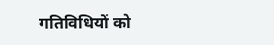गतिविधियों को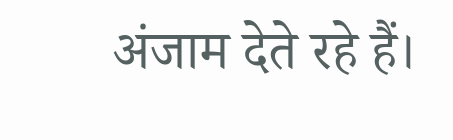अंजाम देते रहे हैं।